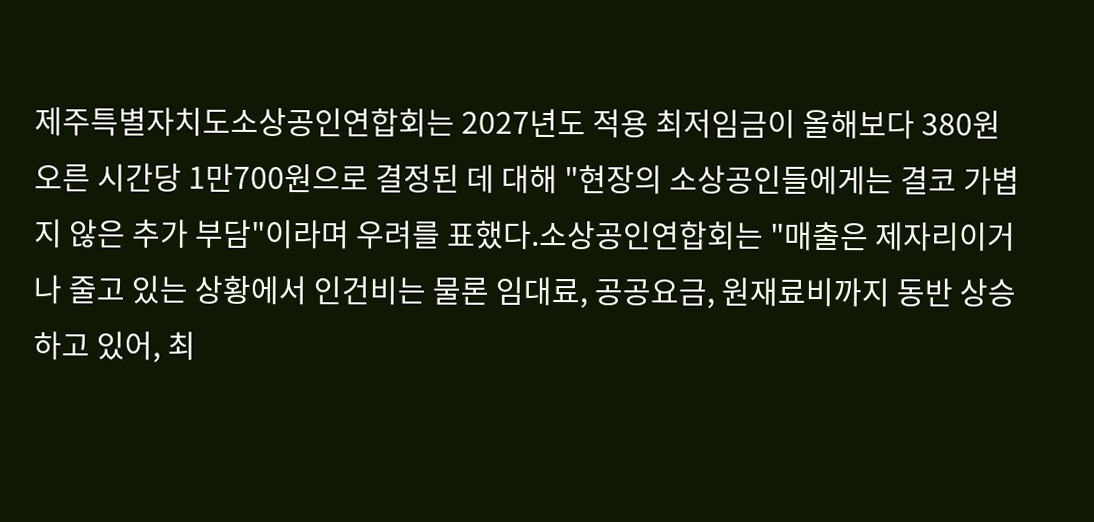제주특별자치도소상공인연합회는 2027년도 적용 최저임금이 올해보다 380원 오른 시간당 1만700원으로 결정된 데 대해 "현장의 소상공인들에게는 결코 가볍지 않은 추가 부담"이라며 우려를 표했다.소상공인연합회는 "매출은 제자리이거나 줄고 있는 상황에서 인건비는 물론 임대료, 공공요금, 원재료비까지 동반 상승하고 있어, 최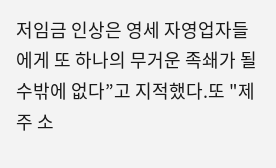저임금 인상은 영세 자영업자들에게 또 하나의 무거운 족쇄가 될 수밖에 없다”고 지적했다.또 "제주 소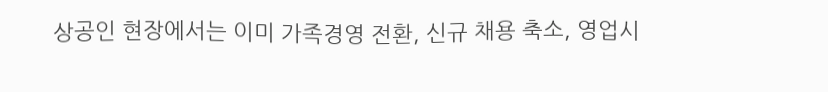상공인 현장에서는 이미 가족경영 전환, 신규 채용 축소, 영업시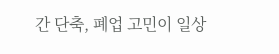간 단축, 폐업 고민이 일상